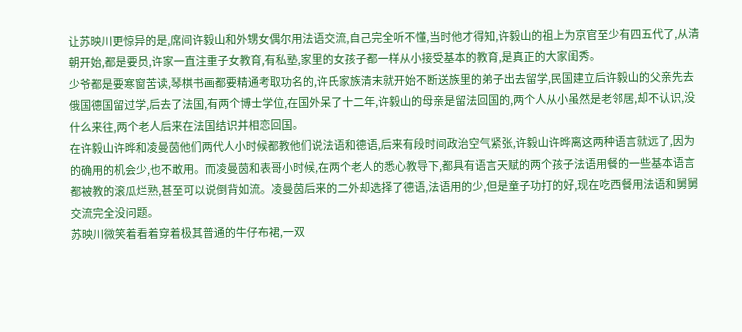让苏映川更惊异的是,席间许毅山和外甥女偶尔用法语交流,自己完全听不懂,当时他才得知,许毅山的祖上为京官至少有四五代了,从清朝开始,都是要员,许家一直注重子女教育,有私塾,家里的女孩子都一样从小接受基本的教育,是真正的大家闺秀。
少爷都是要寒窗苦读,琴棋书画都要精通考取功名的,许氏家族清末就开始不断送族里的弟子出去留学,民国建立后许毅山的父亲先去俄国德国留过学,后去了法国,有两个博士学位,在国外呆了十二年,许毅山的母亲是留法回国的,两个人从小虽然是老邻居,却不认识,没什么来往,两个老人后来在法国结识并相恋回国。
在许毅山许晔和凌曼茵他们两代人小时候都教他们说法语和德语,后来有段时间政治空气紧张,许毅山许晔离这两种语言就远了,因为的确用的机会少,也不敢用。而凌曼茵和表哥小时候,在两个老人的悉心教导下,都具有语言天赋的两个孩子法语用餐的一些基本语言都被教的滚瓜烂熟,甚至可以说倒背如流。凌曼茵后来的二外却选择了德语,法语用的少,但是童子功打的好,现在吃西餐用法语和舅舅交流完全没问题。
苏映川微笑着看着穿着极其普通的牛仔布裙,一双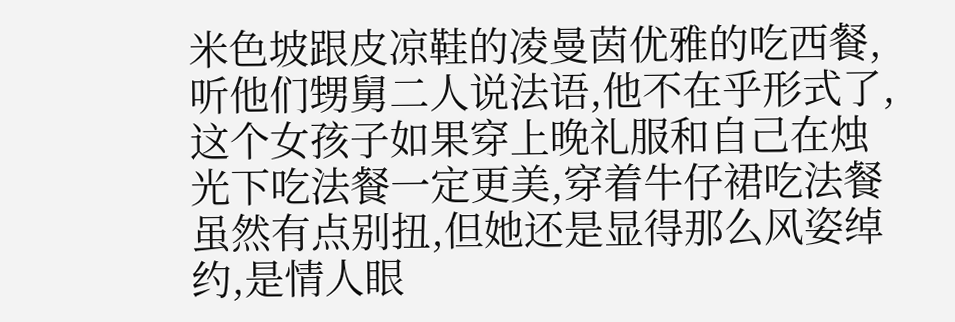米色坡跟皮凉鞋的凌曼茵优雅的吃西餐,听他们甥舅二人说法语,他不在乎形式了,这个女孩子如果穿上晚礼服和自己在烛光下吃法餐一定更美,穿着牛仔裙吃法餐虽然有点别扭,但她还是显得那么风姿绰约,是情人眼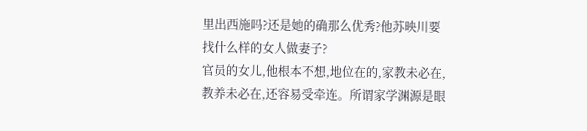里出西施吗?还是她的确那么优秀?他苏映川要找什么样的女人做妻子?
官员的女儿,他根本不想,地位在的,家教未必在,教养未必在,还容易受牵连。所谓家学渊源是眼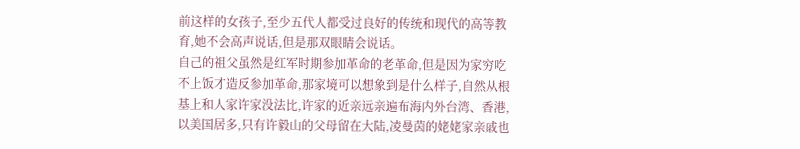前这样的女孩子,至少五代人都受过良好的传统和现代的高等教育,她不会高声说话,但是那双眼睛会说话。
自己的祖父虽然是红军时期参加革命的老革命,但是因为家穷吃不上饭才造反参加革命,那家境可以想象到是什么样子,自然从根基上和人家许家没法比,许家的近亲远亲遍布海内外台湾、香港,以美国居多,只有许毅山的父母留在大陆,凌曼茵的姥姥家亲戚也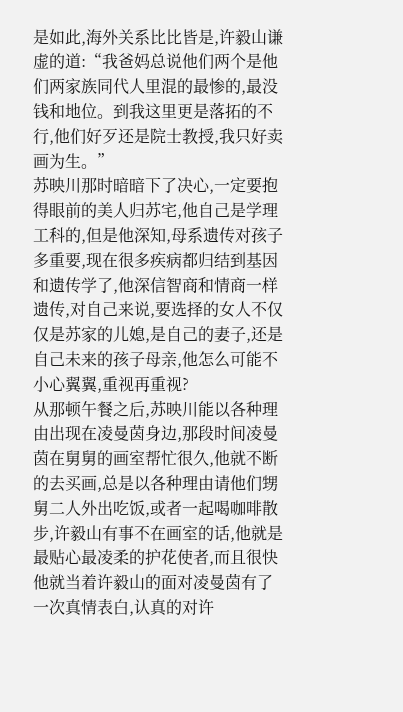是如此,海外关系比比皆是,许毅山谦虚的道:“我爸妈总说他们两个是他们两家族同代人里混的最惨的,最没钱和地位。到我这里更是落拓的不行,他们好歹还是院士教授,我只好卖画为生。”
苏映川那时暗暗下了决心,一定要抱得眼前的美人归苏宅,他自己是学理工科的,但是他深知,母系遗传对孩子多重要,现在很多疾病都归结到基因和遗传学了,他深信智商和情商一样遗传,对自己来说,要选择的女人不仅仅是苏家的儿媳,是自己的妻子,还是自己未来的孩子母亲,他怎么可能不小心翼翼,重视再重视?
从那顿午餐之后,苏映川能以各种理由出现在凌曼茵身边,那段时间凌曼茵在舅舅的画室帮忙很久,他就不断的去买画,总是以各种理由请他们甥舅二人外出吃饭,或者一起喝咖啡散步,许毅山有事不在画室的话,他就是最贴心最凌柔的护花使者,而且很快他就当着许毅山的面对凌曼茵有了一次真情表白,认真的对许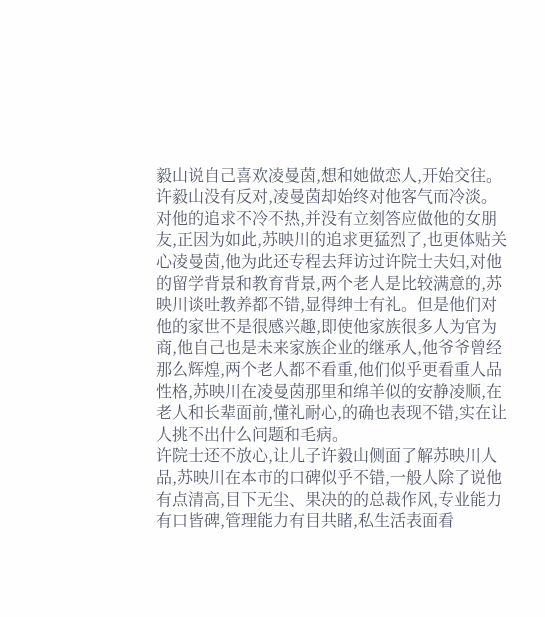毅山说自己喜欢凌曼茵,想和她做恋人,开始交往。许毅山没有反对,凌曼茵却始终对他客气而冷淡。
对他的追求不冷不热,并没有立刻答应做他的女朋友,正因为如此,苏映川的追求更猛烈了,也更体贴关心凌曼茵,他为此还专程去拜访过许院士夫妇,对他的留学背景和教育背景,两个老人是比较满意的,苏映川谈吐教养都不错,显得绅士有礼。但是他们对他的家世不是很感兴趣,即使他家族很多人为官为商,他自己也是未来家族企业的继承人,他爷爷曾经那么辉煌,两个老人都不看重,他们似乎更看重人品性格,苏映川在凌曼茵那里和绵羊似的安静凌顺,在老人和长辈面前,懂礼耐心,的确也表现不错,实在让人挑不出什么问题和毛病。
许院士还不放心,让儿子许毅山侧面了解苏映川人品,苏映川在本市的口碑似乎不错,一般人除了说他有点清高,目下无尘、果决的的总裁作风,专业能力有口皆碑,管理能力有目共睹,私生活表面看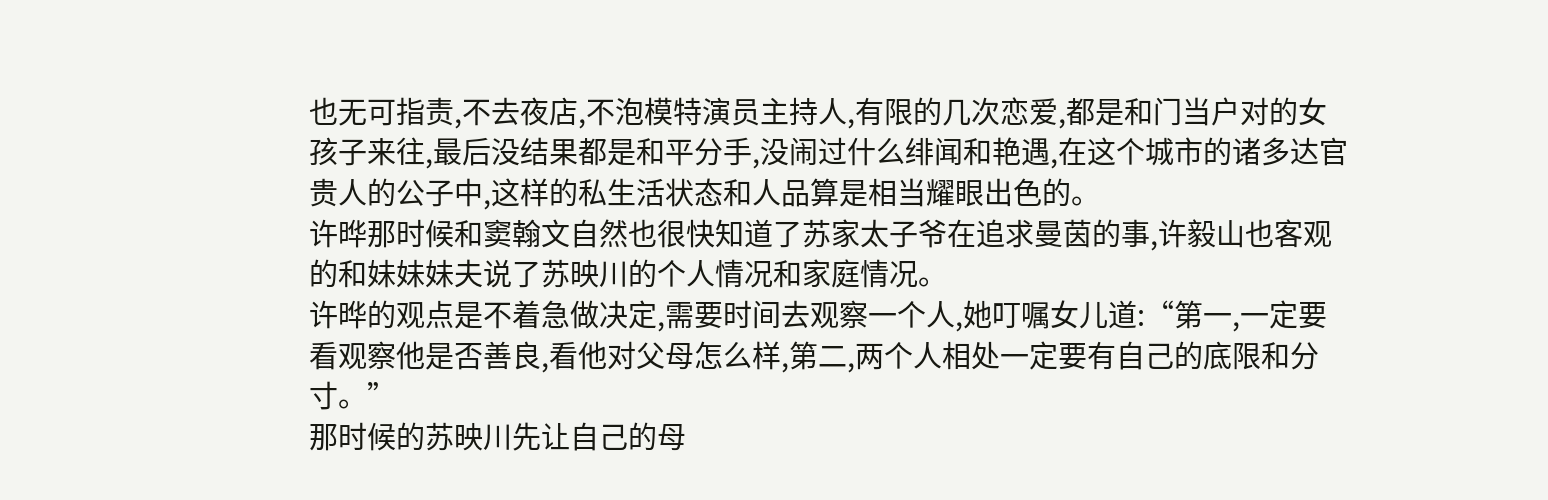也无可指责,不去夜店,不泡模特演员主持人,有限的几次恋爱,都是和门当户对的女孩子来往,最后没结果都是和平分手,没闹过什么绯闻和艳遇,在这个城市的诸多达官贵人的公子中,这样的私生活状态和人品算是相当耀眼出色的。
许晔那时候和窦翰文自然也很快知道了苏家太子爷在追求曼茵的事,许毅山也客观的和妹妹妹夫说了苏映川的个人情况和家庭情况。
许晔的观点是不着急做决定,需要时间去观察一个人,她叮嘱女儿道:“第一,一定要看观察他是否善良,看他对父母怎么样,第二,两个人相处一定要有自己的底限和分寸。”
那时候的苏映川先让自己的母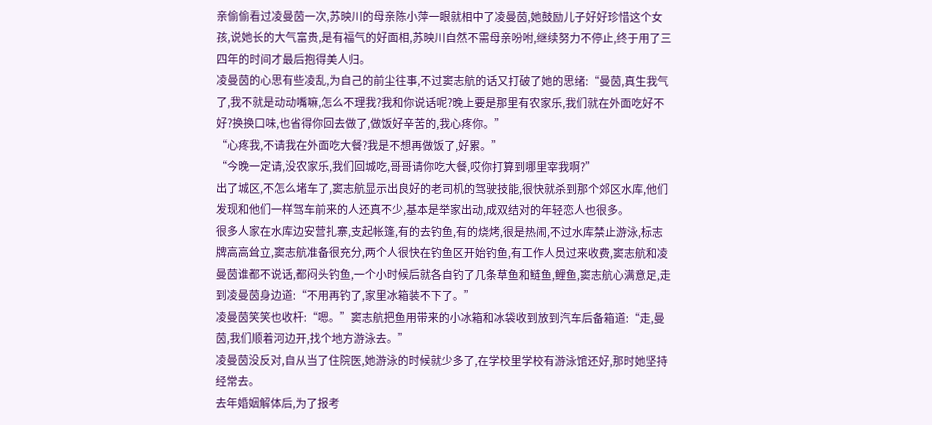亲偷偷看过凌曼茵一次,苏映川的母亲陈小萍一眼就相中了凌曼茵,她鼓励儿子好好珍惜这个女孩,说她长的大气富贵,是有福气的好面相,苏映川自然不需母亲吩咐,继续努力不停止,终于用了三四年的时间才最后抱得美人归。
凌曼茵的心思有些凌乱,为自己的前尘往事,不过窦志航的话又打破了她的思绪:“曼茵,真生我气了,我不就是动动嘴嘛,怎么不理我?我和你说话呢?晚上要是那里有农家乐,我们就在外面吃好不好?换换口味,也省得你回去做了,做饭好辛苦的,我心疼你。”
“心疼我,不请我在外面吃大餐?我是不想再做饭了,好累。”
“今晚一定请,没农家乐,我们回城吃,哥哥请你吃大餐,哎你打算到哪里宰我啊?”
出了城区,不怎么堵车了,窦志航显示出良好的老司机的驾驶技能,很快就杀到那个郊区水库,他们发现和他们一样驾车前来的人还真不少,基本是举家出动,成双结对的年轻恋人也很多。
很多人家在水库边安营扎寨,支起帐篷,有的去钓鱼,有的烧烤,很是热闹,不过水库禁止游泳,标志牌高高耸立,窦志航准备很充分,两个人很快在钓鱼区开始钓鱼,有工作人员过来收费,窦志航和凌曼茵谁都不说话,都闷头钓鱼,一个小时候后就各自钓了几条草鱼和鲢鱼,鲤鱼,窦志航心满意足,走到凌曼茵身边道:“不用再钓了,家里冰箱装不下了。”
凌曼茵笑笑也收杆:“嗯。”窦志航把鱼用带来的小冰箱和冰袋收到放到汽车后备箱道:“走,曼茵,我们顺着河边开,找个地方游泳去。”
凌曼茵没反对,自从当了住院医,她游泳的时候就少多了,在学校里学校有游泳馆还好,那时她坚持经常去。
去年婚姻解体后,为了报考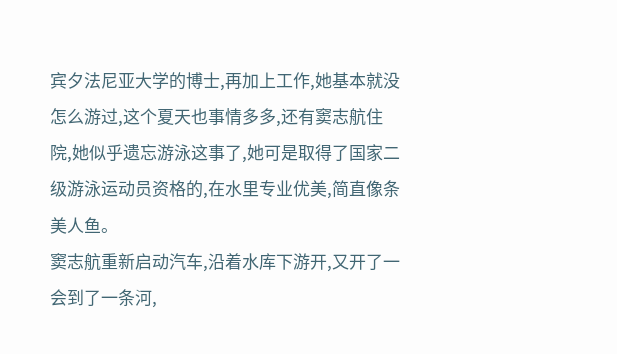宾夕法尼亚大学的博士,再加上工作,她基本就没怎么游过,这个夏天也事情多多,还有窦志航住院,她似乎遗忘游泳这事了,她可是取得了国家二级游泳运动员资格的,在水里专业优美,简直像条美人鱼。
窦志航重新启动汽车,沿着水库下游开,又开了一会到了一条河,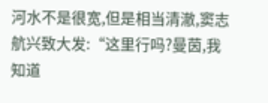河水不是很宽,但是相当清澈,窦志航兴致大发:“这里行吗?曼茵,我知道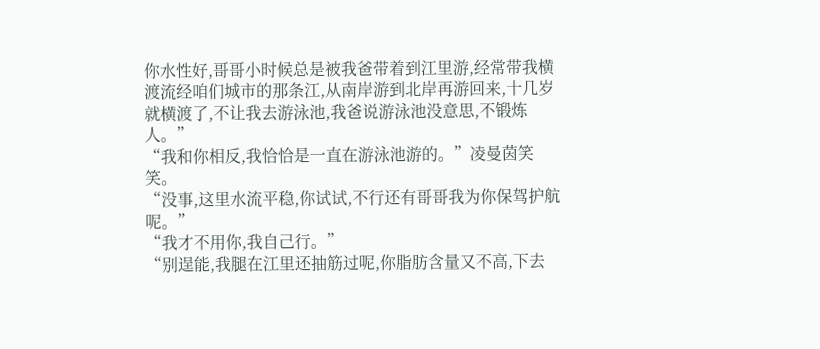你水性好,哥哥小时候总是被我爸带着到江里游,经常带我横渡流经咱们城市的那条江,从南岸游到北岸再游回来,十几岁就横渡了,不让我去游泳池,我爸说游泳池没意思,不锻炼人。”
“我和你相反,我恰恰是一直在游泳池游的。”凌曼茵笑笑。
“没事,这里水流平稳,你试试,不行还有哥哥我为你保驾护航呢。”
“我才不用你,我自己行。”
“别逞能,我腿在江里还抽筋过呢,你脂肪含量又不高,下去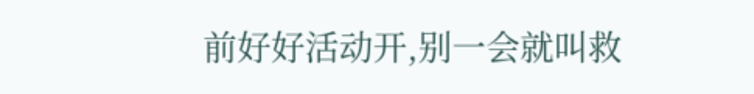前好好活动开,别一会就叫救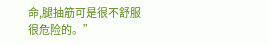命,腿抽筋可是很不舒服很危险的。”